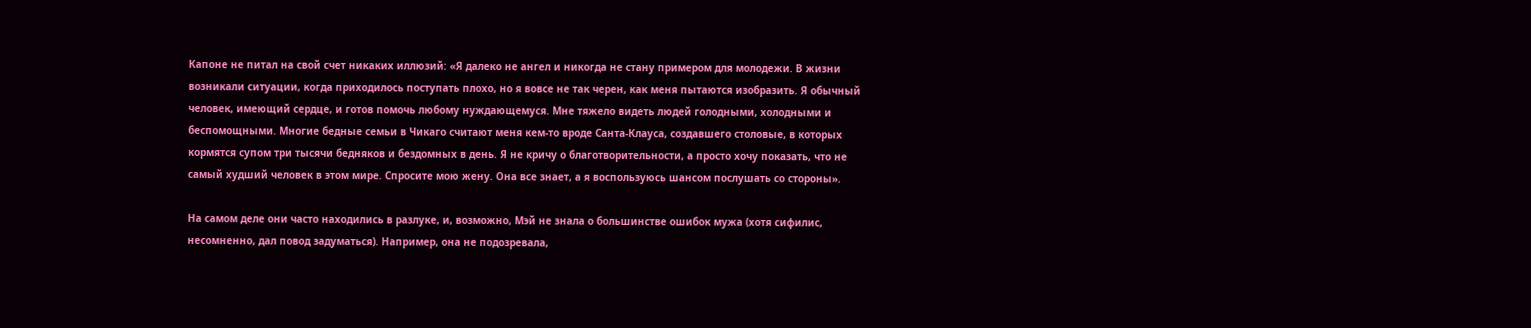Капоне не питал на свой счет никаких иллюзий: «Я далеко не ангел и никогда не стану примером для молодежи. В жизни возникали ситуации, когда приходилось поступать плохо, но я вовсе не так черен, как меня пытаются изобразить. Я обычный человек, имеющий сердце, и готов помочь любому нуждающемуся. Мне тяжело видеть людей голодными, холодными и беспомощными. Многие бедные семьи в Чикаго считают меня кем-то вроде Санта-Клауса, создавшего столовые, в которых кормятся супом три тысячи бедняков и бездомных в день. Я не кричу о благотворительности, а просто хочу показать, что не самый худший человек в этом мире. Спросите мою жену. Она все знает, а я воспользуюсь шансом послушать со стороны».

На самом деле они часто находились в разлуке, и, возможно, Мэй не знала о большинстве ошибок мужа (хотя сифилис, несомненно, дал повод задуматься). Например, она не подозревала,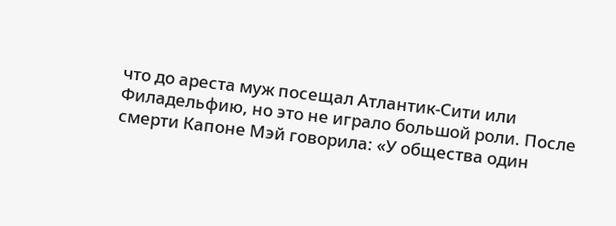что до ареста муж посещал Атлантик-Сити или Филадельфию, но это не играло большой роли. После смерти Капоне Мэй говорила: «У общества один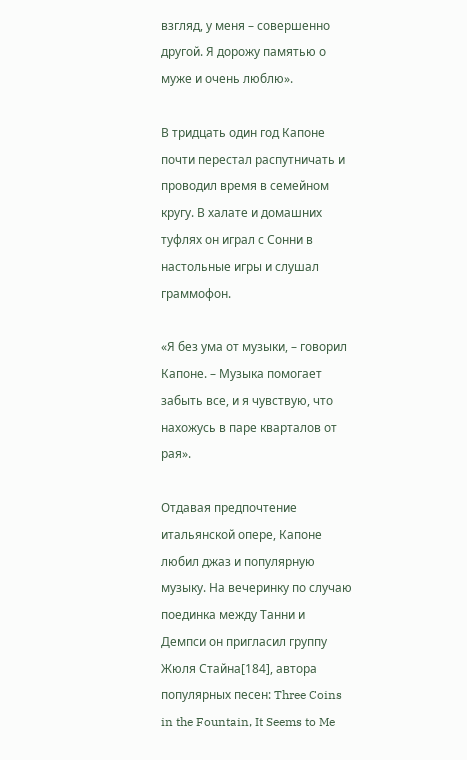взгляд, у меня – совершенно другой. Я дорожу памятью о муже и очень люблю».

В тридцать один год Капоне почти перестал распутничать и проводил время в семейном кругу. В халате и домашних туфлях он играл с Сонни в настольные игры и слушал граммофон.

«Я без ума от музыки, – говорил Капоне. – Музыка помогает забыть все, и я чувствую, что нахожусь в паре кварталов от рая».

Отдавая предпочтение итальянской опере, Капоне любил джаз и популярную музыку. На вечеринку по случаю поединка между Танни и Демпси он пригласил группу Жюля Стайна[184], автора популярных песен: Three Coins in the Fountain, It Seems to Me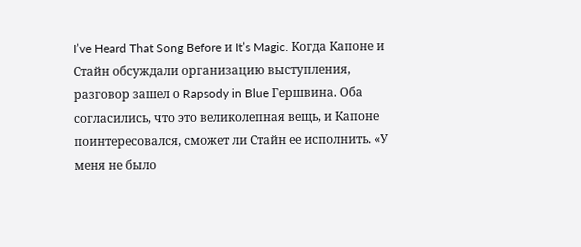I’ve Heard That Song Before и It’s Magic. Когда Капоне и Стайн обсуждали организацию выступления, разговор зашел о Rapsody in Blue Гершвина. Оба согласились, что это великолепная вещь, и Капоне поинтересовался, сможет ли Стайн ее исполнить. «У меня не было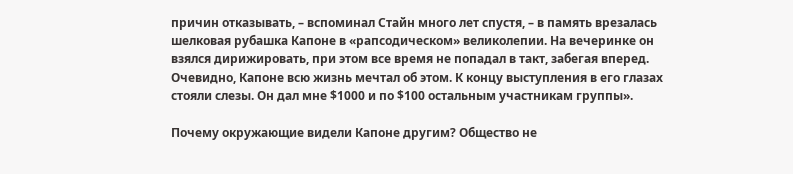причин отказывать, – вспоминал Стайн много лет спустя, – в память врезалась шелковая рубашка Капоне в «рапсодическом» великолепии. На вечеринке он взялся дирижировать, при этом все время не попадал в такт, забегая вперед. Очевидно, Капоне всю жизнь мечтал об этом. К концу выступления в его глазах стояли слезы. Он дал мне $1000 и по $100 остальным участникам группы».

Почему окружающие видели Капоне другим? Общество не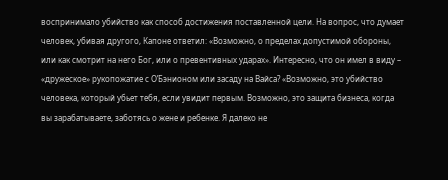воспринимало убийство как способ достижения поставленной цели. На вопрос, что думает человек, убивая другого, Капоне ответил: «Возможно, о пределах допустимой обороны, или как смотрит на него Бог, или о превентивных ударах». Интересно, что он имел в виду – «дружеское» рукопожатие с О’Бэнионом или засаду на Вайса? «Возможно, это убийство человека, который убьет тебя, если увидит первым. Возможно, это защита бизнеса, когда вы зарабатываете, заботясь о жене и ребенке. Я далеко не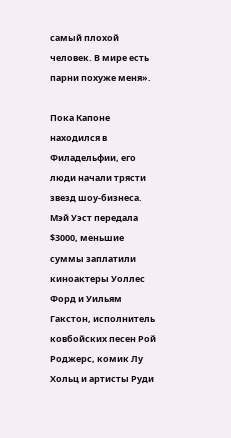самый плохой человек. В мире есть парни похуже меня».

Пока Капоне находился в Филадельфии, его люди начали трясти звезд шоу-бизнеса. Мэй Уэст передала $3000, меньшие суммы заплатили киноактеры Уоллес Форд и Уильям Гакстон, исполнитель ковбойских песен Рой Роджерс, комик Лу Хольц и артисты Руди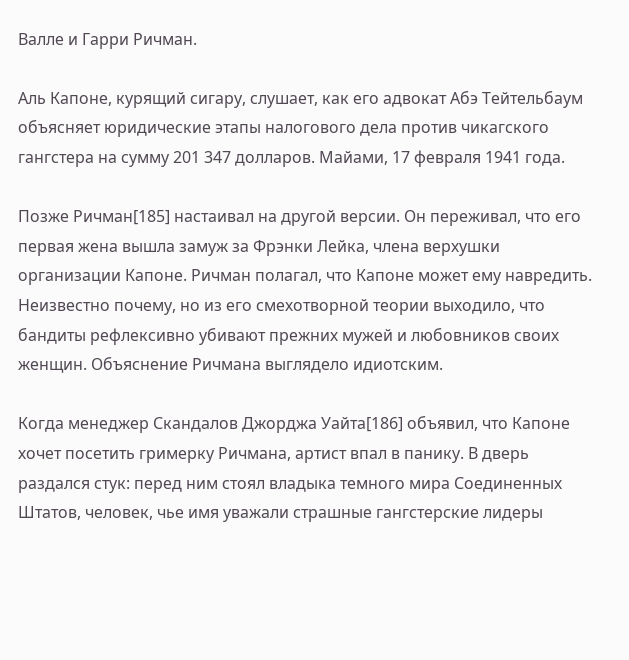Валле и Гарри Ричман.

Аль Капоне, курящий сигару, слушает, как его адвокат Абэ Тейтельбаум объясняет юридические этапы налогового дела против чикагского гангстера на сумму 201 347 долларов. Майами, 17 февраля 1941 года.

Позже Ричман[185] настаивал на другой версии. Он переживал, что его первая жена вышла замуж за Фрэнки Лейка, члена верхушки организации Капоне. Ричман полагал, что Капоне может ему навредить. Неизвестно почему, но из его смехотворной теории выходило, что бандиты рефлексивно убивают прежних мужей и любовников своих женщин. Объяснение Ричмана выглядело идиотским.

Когда менеджер Скандалов Джорджа Уайта[186] объявил, что Капоне хочет посетить гримерку Ричмана, артист впал в панику. В дверь раздался стук: перед ним стоял владыка темного мира Соединенных Штатов, человек, чье имя уважали страшные гангстерские лидеры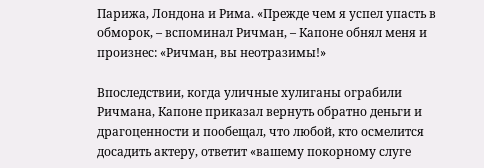Парижа, Лондона и Рима. «Прежде чем я успел упасть в обморок, – вспоминал Ричман, – Капоне обнял меня и произнес: «Ричман, вы неотразимы!»

Впоследствии, когда уличные хулиганы ограбили Ричмана, Капоне приказал вернуть обратно деньги и драгоценности и пообещал, что любой, кто осмелится досадить актеру, ответит «вашему покорному слуге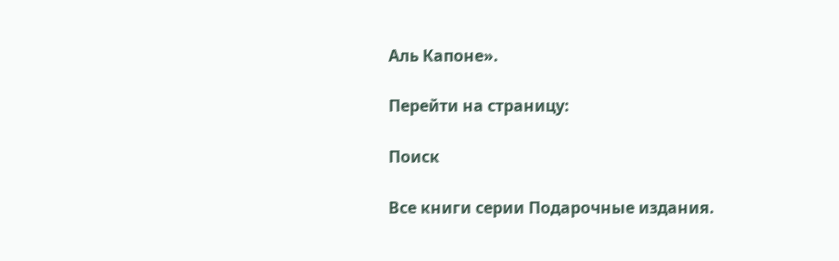Аль Капоне».

Перейти на страницу:

Поиск

Все книги серии Подарочные издания.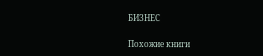БИЗНЕС

Похожие книги